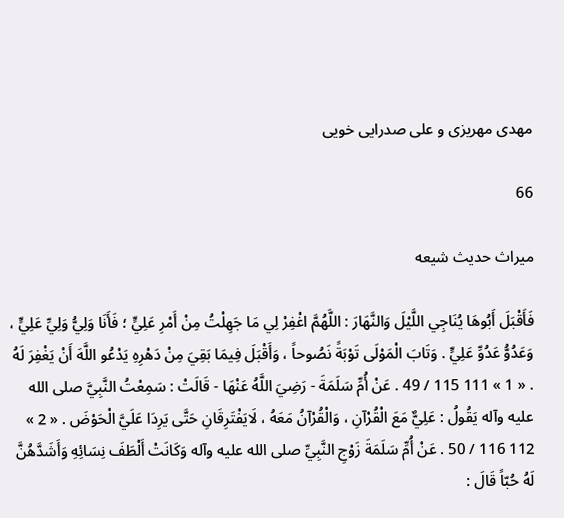مهدى مهريزى و على صدرايى خويى

66

ميراث حديث شيعه

فَأَقْبَلَ أَبُوهَا يُنَاجِي اللَّيْلَ وَالنَّهَارَ : اللَّهُمَّ اغْفِرْ لِي مَا جَهِلْتُ مِنْ أَمْرِ عَلِيٍّ ؛ فَأَنَا وَلِيُّ وَلِيِّ عَلِيٍّ ، وَعَدُوُّ عَدُوِّ عَلِيٍّ . وَتَابَ الْمَوْلَى تَوْبَةً نَصُوحاً ، وَأَقْبَلَ فِيمَا بَقِيَ مِنْ دَهْرِهِ يَدْعُو اللَّهَ أَنْ يَغْفِرَ لَهُ . « 1 » 111 115 / 49 . عَنْ أُمِّ سَلَمَةَ - رَضِيَ اللَّهُ عَنْهَا - قَالَتْ : سَمِعْتُ النَّبِيَّ صلى الله عليه وآله يَقُولُ : عَلِيٌّ مَعَ الْقُرْآنِ ، وَالْقُرْآنُ مَعَهُ ، لَايَفْتَرِقَانِ حَتَّى يَرِدَا عَلَيَّ الْحَوْضَ . « 2 » 112 116 / 50 . عَنْ أُمِّ سَلَمَةَ زَوْجِ النَّبِيِّ صلى الله عليه وآله وَكَانَتْ أَلْطَفَ نِسَائِهِ وَأَشَدَّهُنَّ لَهُ حُبّاً قَالَ :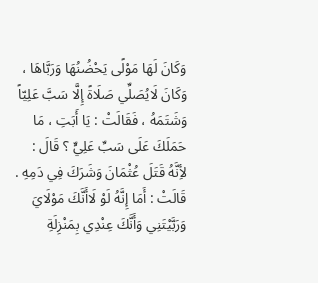وَكَانَ لَهَا مَوْلًى يَحْضُنُهَا وَرَبَّاهَا ، وَكَانَ لَايُصَلِّي صَلَاةً إِلَّا سَبَّ عَلِيّاً وَشَتَمَهُ ، فَقَالَتْ : يَا أَبَتِ ، مَا حَمَلَكَ عَلَى سَبِّ عَلِيٍّ ؟ قَالَ : لأِنَّهُ قَتَلَ عُثْمَانَ وَشَرَكَ فِي دَمِهِ . قَالَتْ : أَمَا إِنَّهُ لَوْ لَاأَنَّكَ مَوْلَايَ وَرَبَّيْتَنِي وَأَنَّكَ عِنْدِي بِمَنْزِلَةِ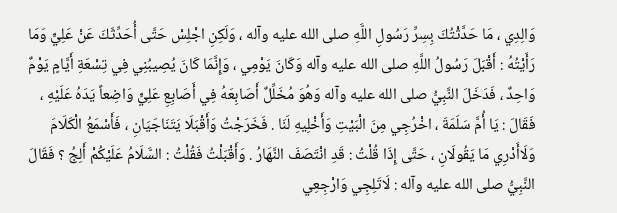وَالِدِي ، مَا حَدَّثْتُكَ بِسِرِّ رَسُولِ اللَّهِ صلى الله عليه وآله ، وَلَكِنِ اجْلِسْ حَتَّى أُحَدِّثَكَ عَنْ عَلِيٍّ وَمَا رَأَيْتُهُ : أَقْبَلَ رَسُولُ اللَّهِ صلى الله عليه وآله وَكَانَ يَوْمِي ، وَإِنَّمَا كَانَ يُصِيبُنِي فِي تِسْعَةِ أَيَّامٍ يَوْمٌ وَاحِدٌ ، فَدَخَلَ النَّبِيُّ صلى الله عليه وآله وَهُوَ مُخَلِّلٌ أَصَابِعَهُ فِي أَصَابِعِ عَلِيٍّ وَاضِعاً يَدَهُ عَلَيْهِ ، فَقَالَ : يَا أُمَّ سَلَمَةَ ، اخْرُجِي مِنَ الْبَيْتِ وَأَخْلِيهِ لَنَا . فَخَرَجْتُ وَأَقْبَلَا يَتَنَاجَيَانِ ، فَأَسْمَعُ الْكَلَامَ وَلَاأَدْرِي مَا يَقُولَانِ ، حَتَّى إِذَا قُلْتُ : قَدِ انْتَصَفَ النَّهَارُ . وَأَقْبَلْتُ فَقُلْتُ : السَّلَامُ عَلَيْكُمْ أَلِجُ ؟ فَقَالَ النَّبِيُّ صلى الله عليه وآله : لَاتَلِجِي وَارْجِعِي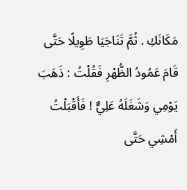مَكَانَكِ . ثُمَّ تَنَاجَيَا طَوِيلًا حَتَّى قَامَ عَمُودُ الظُّهْرِ فَقُلْتُ : ذَهَبَ يَوْمِي وَشَغَلَهُ عَلِيٌّ ! فَأَقْبَلْتُ أَمْشِي حَتَّى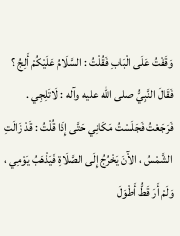وَقَفْتُ عَلَى الْبَابِ فَقُلْتُ : السَّلَامُ عَلَيْكُمْ أَلِجُ ؟ فَقَالَ النَّبِيُّ صلى الله عليه وآله : لَاتَلِجِي . فَرَجَعْتُ فَجَلَسْتُ مَكَانِي حَتَّى إِذَا قُلْتُ : قَدْ زَالَتِ الشَّمْسُ ، الآْنَ يَخْرُجُ إِلَى الصَّلَاةِ فَيَذْهَبُ يَوْمِي ، وَلَمْ أَرَ قَطُّ أَطْوَلَ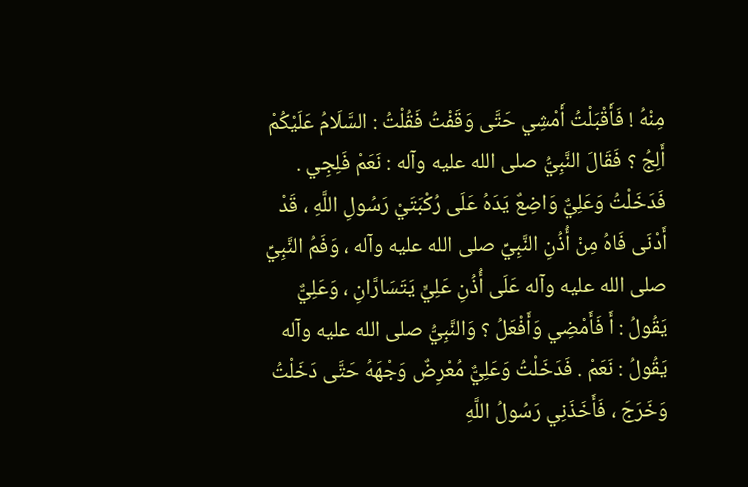مِنْهُ ! فَأَقْبَلْتُ أَمْشِي حَتَّى وَقَفْتُ فَقُلْتُ : السَّلَامُ عَلَيْكُمْ أَلِجُ ؟ فَقَالَ النَّبِيُّ صلى الله عليه وآله : نَعَمْ فَلِجِي . فَدَخَلْتُ وَعَلِيٌّ وَاضِعٌ يَدَهُ عَلَى رُكْبَتَيْ رَسُولِ اللَّهِ ، قَدْ أَدْنَى فَاهُ مِنْ أُذُنِ النَّبِيِّ صلى الله عليه وآله ، وَفَمُ النَّبِيِّ صلى الله عليه وآله عَلَى أُذُنِ عَلِيٍّ يَتَسَارَّانِ ، وَعَلِيٌّ يَقُولُ : أَ فَأَمْضِي وَأَفْعَلُ ؟ وَالنَّبِيُّ صلى الله عليه وآله يَقُولُ : نَعَمْ . فَدَخَلْتُ وَعَلِيٌّ مُعْرِضٌ وَجْهَهُ حَتَّى دَخَلْتُ وَخَرَجَ ، فَأَخَذَنِي رَسُولُ اللَّهِ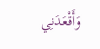وَأَقْعَدَنِي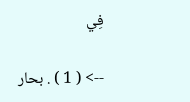فِي

--> ( 1 ) . بحار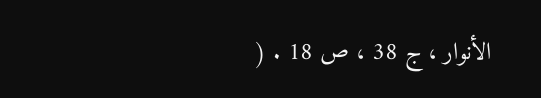الأنوار ، ج 38 ، ص 18 . (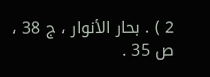2 ) . بحار الأنوار ، ج 38 ، ص 35 .